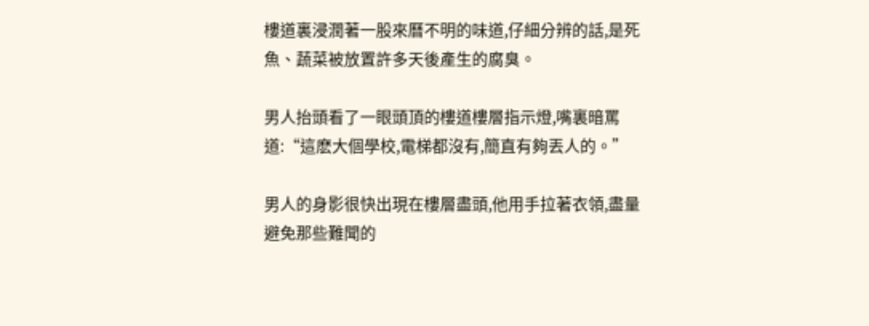樓道裏浸潤著一股來曆不明的味道,仔細分辨的話,是死魚、蔬菜被放置許多天後產生的腐臭。

男人抬頭看了一眼頭頂的樓道樓層指示燈,嘴裏暗罵道:“這麽大個學校,電梯都沒有,簡直有夠丟人的。”

男人的身影很快出現在樓層盡頭,他用手拉著衣領,盡量避免那些難聞的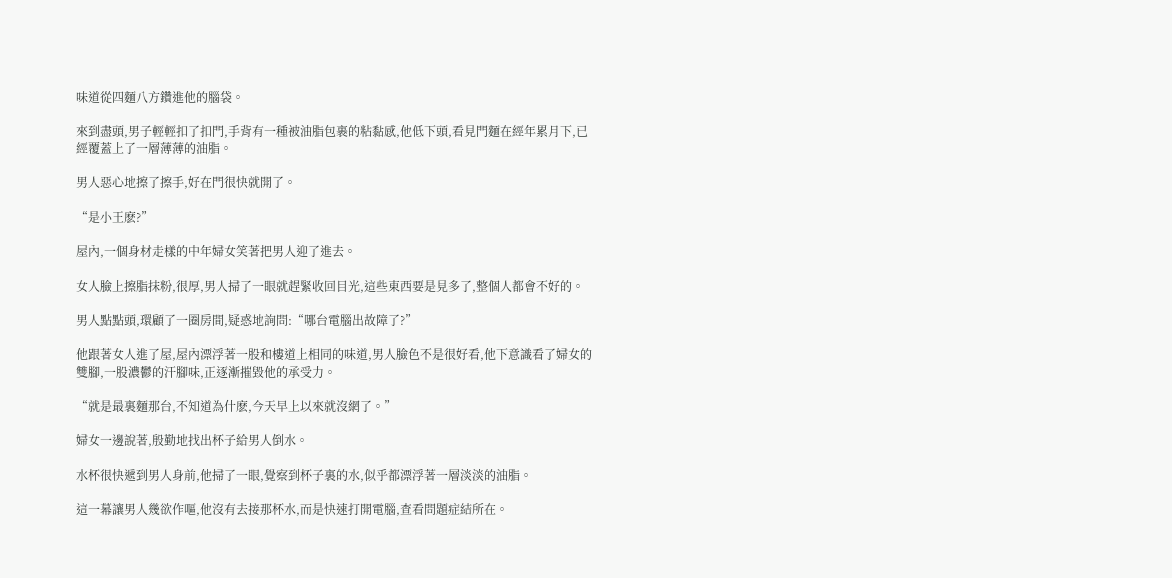味道從四麵八方鑽進他的腦袋。

來到盡頭,男子輕輕扣了扣門,手背有一種被油脂包裹的粘黏感,他低下頭,看見門麵在經年累月下,已經覆蓋上了一層薄薄的油脂。

男人惡心地擦了擦手,好在門很快就開了。

“是小王麽?”

屋內,一個身材走樣的中年婦女笑著把男人迎了進去。

女人臉上擦脂抹粉,很厚,男人掃了一眼就趕緊收回目光,這些東西要是見多了,整個人都會不好的。

男人點點頭,環顧了一圈房間,疑惑地詢問:“哪台電腦出故障了?”

他跟著女人進了屋,屋內漂浮著一股和樓道上相同的味道,男人臉色不是很好看,他下意識看了婦女的雙腳,一股濃鬱的汗腳味,正逐漸摧毀他的承受力。

“就是最裏麵那台,不知道為什麽,今天早上以來就沒網了。”

婦女一邊說著,殷勤地找出杯子給男人倒水。

水杯很快遞到男人身前,他掃了一眼,覺察到杯子裏的水,似乎都漂浮著一層淡淡的油脂。

這一幕讓男人幾欲作嘔,他沒有去接那杯水,而是快速打開電腦,查看問題症結所在。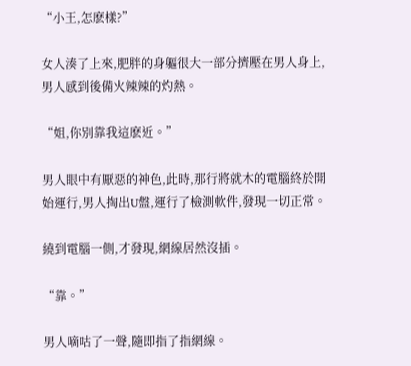“小王,怎麽樣?”

女人湊了上來,肥胖的身軀很大一部分擠壓在男人身上,男人感到後備火辣辣的灼熱。

“姐,你別靠我這麽近。”

男人眼中有厭惡的神色,此時,那行將就木的電腦終於開始運行,男人掏出U盤,運行了檢測軟件,發現一切正常。

繞到電腦一側,才發現,網線居然沒插。

“靠。”

男人嘀咕了一聲,隨即指了指網線。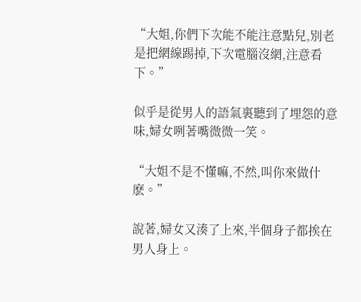“大姐,你們下次能不能注意點兒,別老是把網線踢掉,下次電腦沒網,注意看下。”

似乎是從男人的語氣裏聽到了埋怨的意味,婦女咧著嘴微微一笑。

“大姐不是不懂嘛,不然,叫你來做什麽。”

說著,婦女又湊了上來,半個身子都挨在男人身上。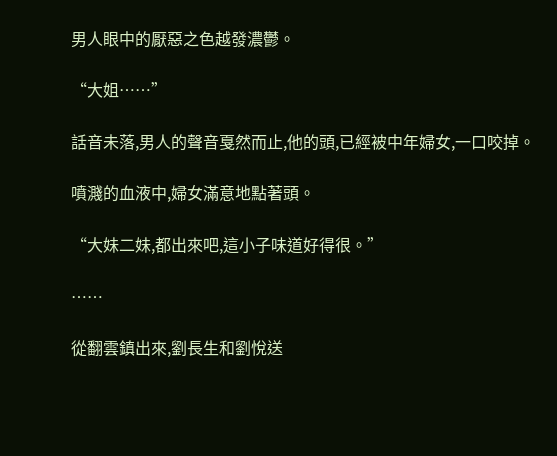男人眼中的厭惡之色越發濃鬱。

“大姐……”

話音未落,男人的聲音戛然而止,他的頭,已經被中年婦女,一口咬掉。

噴濺的血液中,婦女滿意地點著頭。

“大妹二妹,都出來吧,這小子味道好得很。”

……

從翻雲鎮出來,劉長生和劉悅送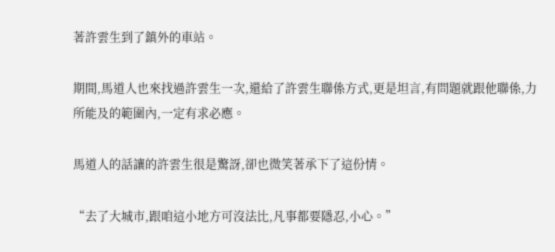著許雲生到了鎮外的車站。

期間,馬道人也來找過許雲生一次,還給了許雲生聯係方式,更是坦言,有問題就跟他聯係,力所能及的範圍內,一定有求必應。

馬道人的話讓的許雲生很是驚訝,卻也微笑著承下了這份情。

“去了大城市,跟咱這小地方可沒法比,凡事都要隱忍,小心。”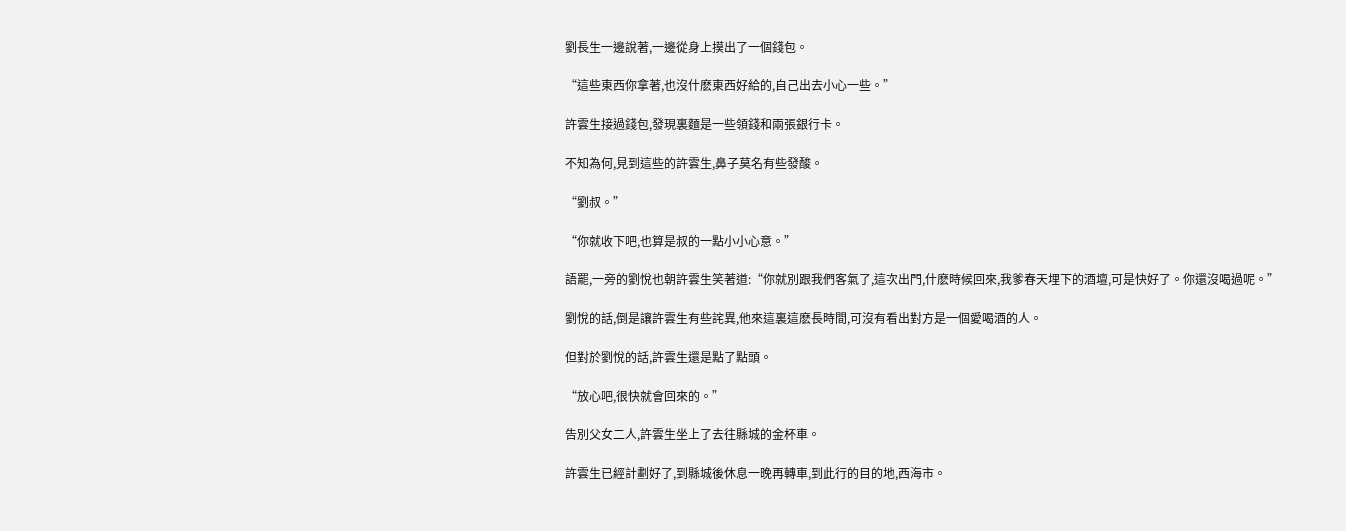劉長生一邊說著,一邊從身上摸出了一個錢包。

“這些東西你拿著,也沒什麽東西好給的,自己出去小心一些。”

許雲生接過錢包,發現裏麵是一些領錢和兩張銀行卡。

不知為何,見到這些的許雲生,鼻子莫名有些發酸。

“劉叔。”

“你就收下吧,也算是叔的一點小小心意。”

語罷,一旁的劉悅也朝許雲生笑著道:“你就別跟我們客氣了,這次出門,什麽時候回來,我爹春天埋下的酒壇,可是快好了。你還沒喝過呢。”

劉悅的話,倒是讓許雲生有些詫異,他來這裏這麽長時間,可沒有看出對方是一個愛喝酒的人。

但對於劉悅的話,許雲生還是點了點頭。

“放心吧,很快就會回來的。”

告別父女二人,許雲生坐上了去往縣城的金杯車。

許雲生已經計劃好了,到縣城後休息一晚再轉車,到此行的目的地,西海市。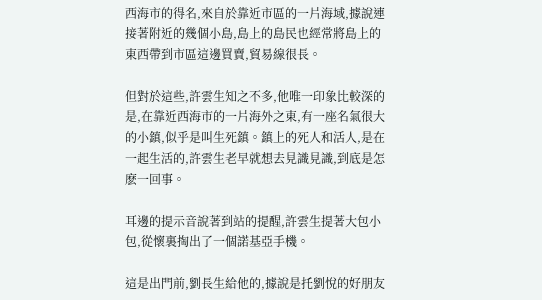西海市的得名,來自於靠近市區的一片海域,據說連接著附近的幾個小島,島上的島民也經常將島上的東西帶到市區這邊買賣,貿易線很長。

但對於這些,許雲生知之不多,他唯一印象比較深的是,在靠近西海市的一片海外之東,有一座名氣很大的小鎮,似乎是叫生死鎮。鎮上的死人和活人,是在一起生活的,許雲生老早就想去見識見識,到底是怎麽一回事。

耳邊的提示音說著到站的提醒,許雲生提著大包小包,從懷裏掏出了一個諾基亞手機。

這是出門前,劉長生給他的,據說是托劉悅的好朋友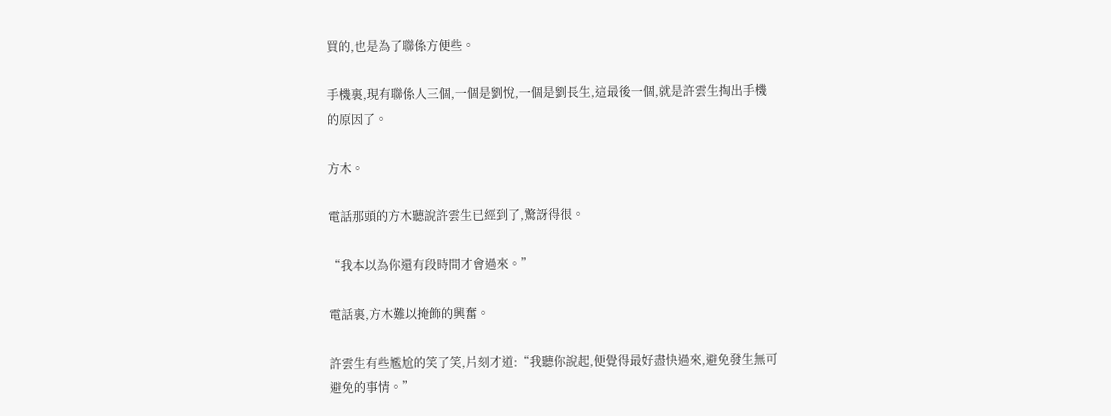買的,也是為了聯係方便些。

手機裏,現有聯係人三個,一個是劉悅,一個是劉長生,這最後一個,就是許雲生掏出手機的原因了。

方木。

電話那頭的方木聽說許雲生已經到了,驚訝得很。

“我本以為你還有段時間才會過來。”

電話裏,方木難以掩飾的興奮。

許雲生有些尷尬的笑了笑,片刻才道:“我聽你說起,便覺得最好盡快過來,避免發生無可避免的事情。”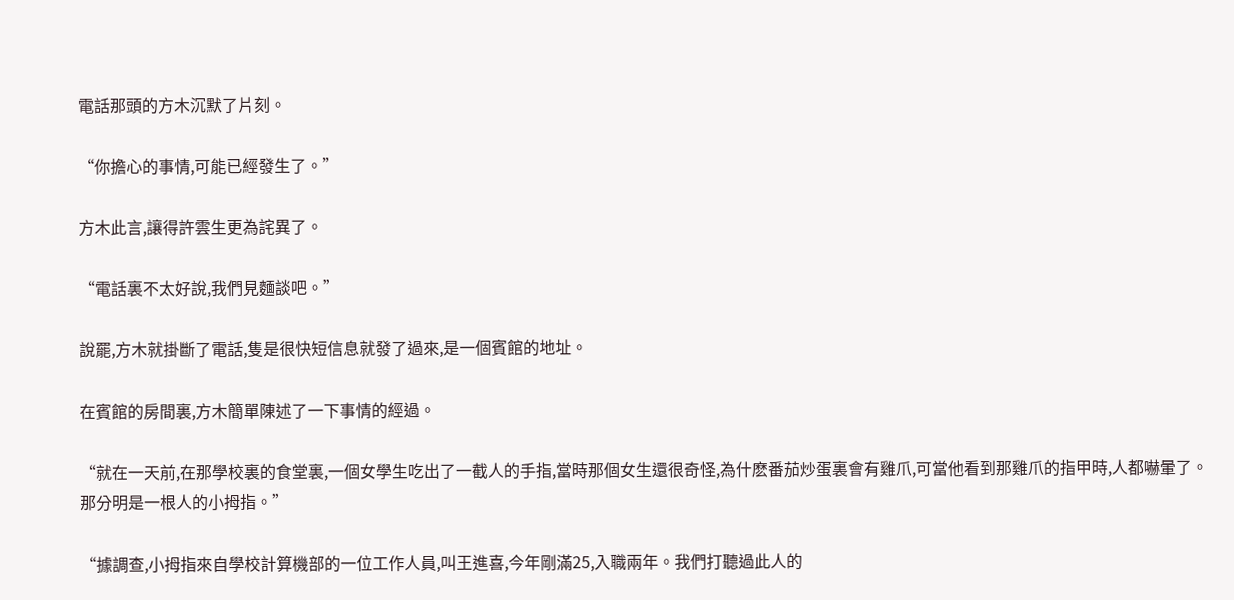電話那頭的方木沉默了片刻。

“你擔心的事情,可能已經發生了。”

方木此言,讓得許雲生更為詫異了。

“電話裏不太好說,我們見麵談吧。”

說罷,方木就掛斷了電話,隻是很快短信息就發了過來,是一個賓館的地址。

在賓館的房間裏,方木簡單陳述了一下事情的經過。

“就在一天前,在那學校裏的食堂裏,一個女學生吃出了一截人的手指,當時那個女生還很奇怪,為什麽番茄炒蛋裏會有雞爪,可當他看到那雞爪的指甲時,人都嚇暈了。那分明是一根人的小拇指。”

“據調查,小拇指來自學校計算機部的一位工作人員,叫王進喜,今年剛滿25,入職兩年。我們打聽過此人的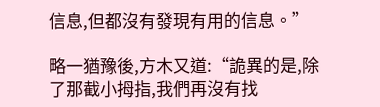信息,但都沒有發現有用的信息。”

略一猶豫後,方木又道:“詭異的是,除了那截小拇指,我們再沒有找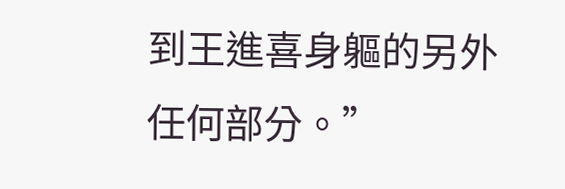到王進喜身軀的另外任何部分。”